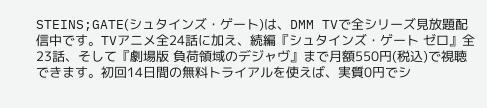STEINS;GATE(シュタインズ・ゲート)は、DMM TVで全シリーズ見放題配信中です。TVアニメ全24話に加え、続編『シュタインズ・ゲート ゼロ』全23話、そして『劇場版 負荷領域のデジャヴ』まで月額550円(税込)で視聴できます。初回14日間の無料トライアルを使えば、実質0円でシ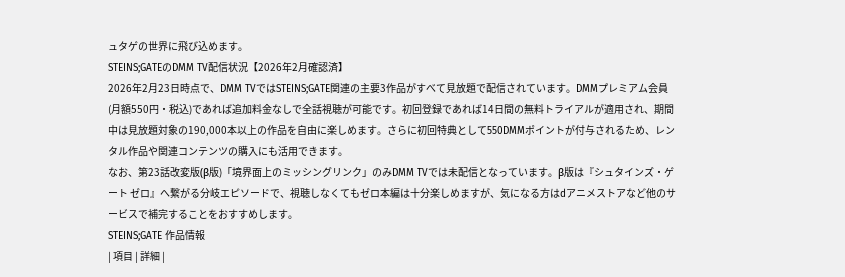ュタゲの世界に飛び込めます。
STEINS;GATEのDMM TV配信状況【2026年2月確認済】
2026年2月23日時点で、DMM TVではSTEINS;GATE関連の主要3作品がすべて見放題で配信されています。DMMプレミアム会員(月額550円・税込)であれば追加料金なしで全話視聴が可能です。初回登録であれば14日間の無料トライアルが適用され、期間中は見放題対象の190,000本以上の作品を自由に楽しめます。さらに初回特典として550DMMポイントが付与されるため、レンタル作品や関連コンテンツの購入にも活用できます。
なお、第23話改変版(β版)「境界面上のミッシングリンク」のみDMM TVでは未配信となっています。β版は『シュタインズ・ゲート ゼロ』へ繋がる分岐エピソードで、視聴しなくてもゼロ本編は十分楽しめますが、気になる方はdアニメストアなど他のサービスで補完することをおすすめします。
STEINS;GATE 作品情報
| 項目 | 詳細 |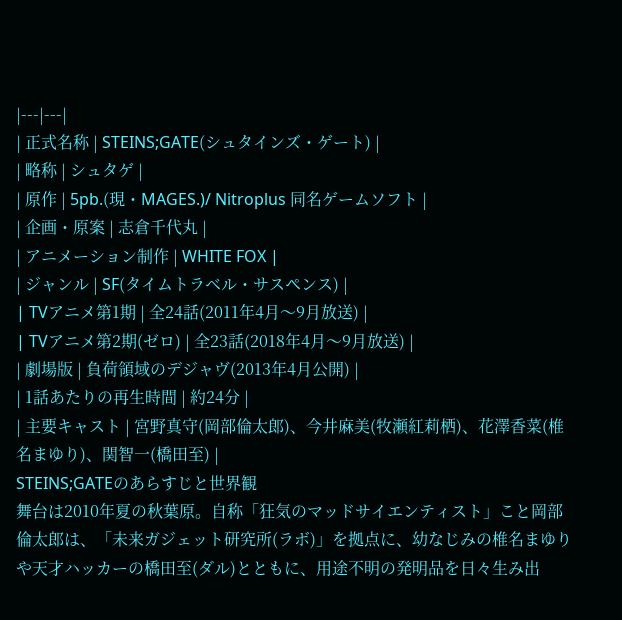|---|---|
| 正式名称 | STEINS;GATE(シュタインズ・ゲート) |
| 略称 | シュタゲ |
| 原作 | 5pb.(現・MAGES.)/ Nitroplus 同名ゲームソフト |
| 企画・原案 | 志倉千代丸 |
| アニメーション制作 | WHITE FOX |
| ジャンル | SF(タイムトラベル・サスペンス) |
| TVアニメ第1期 | 全24話(2011年4月〜9月放送) |
| TVアニメ第2期(ゼロ) | 全23話(2018年4月〜9月放送) |
| 劇場版 | 負荷領域のデジャヴ(2013年4月公開) |
| 1話あたりの再生時間 | 約24分 |
| 主要キャスト | 宮野真守(岡部倫太郎)、今井麻美(牧瀬紅莉栖)、花澤香菜(椎名まゆり)、関智一(橋田至) |
STEINS;GATEのあらすじと世界観
舞台は2010年夏の秋葉原。自称「狂気のマッドサイエンティスト」こと岡部倫太郎は、「未来ガジェット研究所(ラボ)」を拠点に、幼なじみの椎名まゆりや天才ハッカーの橋田至(ダル)とともに、用途不明の発明品を日々生み出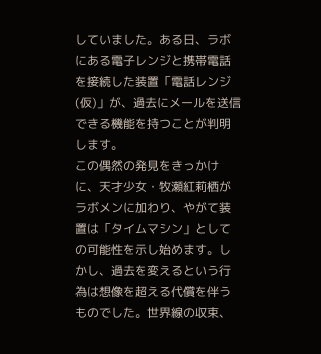していました。ある日、ラボにある電子レンジと携帯電話を接続した装置「電話レンジ(仮)」が、過去にメールを送信できる機能を持つことが判明します。
この偶然の発見をきっかけに、天才少女・牧瀬紅莉栖がラボメンに加わり、やがて装置は「タイムマシン」としての可能性を示し始めます。しかし、過去を変えるという行為は想像を超える代償を伴うものでした。世界線の収束、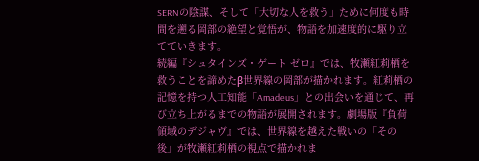SERNの陰謀、そして「大切な人を救う」ために何度も時間を遡る岡部の絶望と覚悟が、物語を加速度的に駆り立てていきます。
続編『シュタインズ・ゲート ゼロ』では、牧瀬紅莉栖を救うことを諦めたβ世界線の岡部が描かれます。紅莉栖の記憶を持つ人工知能「Amadeus」との出会いを通じて、再び立ち上がるまでの物語が展開されます。劇場版『負荷領域のデジャヴ』では、世界線を越えた戦いの「その後」が牧瀬紅莉栖の視点で描かれま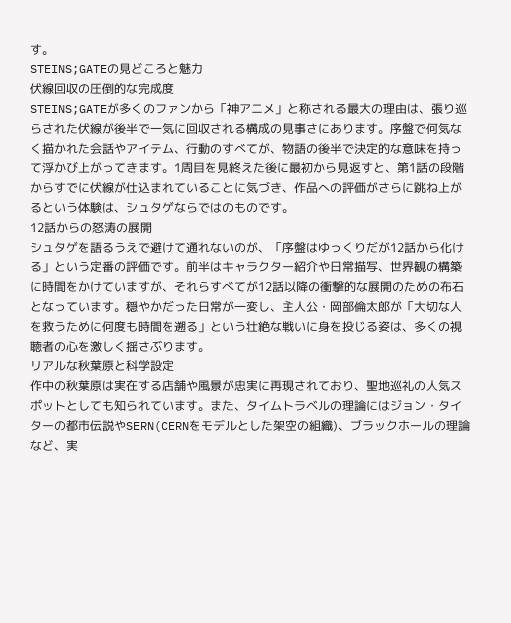す。
STEINS;GATEの見どころと魅力
伏線回収の圧倒的な完成度
STEINS;GATEが多くのファンから「神アニメ」と称される最大の理由は、張り巡らされた伏線が後半で一気に回収される構成の見事さにあります。序盤で何気なく描かれた会話やアイテム、行動のすべてが、物語の後半で決定的な意味を持って浮かび上がってきます。1周目を見終えた後に最初から見返すと、第1話の段階からすでに伏線が仕込まれていることに気づき、作品への評価がさらに跳ね上がるという体験は、シュタゲならではのものです。
12話からの怒涛の展開
シュタゲを語るうえで避けて通れないのが、「序盤はゆっくりだが12話から化ける」という定番の評価です。前半はキャラクター紹介や日常描写、世界観の構築に時間をかけていますが、それらすべてが12話以降の衝撃的な展開のための布石となっています。穏やかだった日常が一変し、主人公・岡部倫太郎が「大切な人を救うために何度も時間を遡る」という壮絶な戦いに身を投じる姿は、多くの視聴者の心を激しく揺さぶります。
リアルな秋葉原と科学設定
作中の秋葉原は実在する店舗や風景が忠実に再現されており、聖地巡礼の人気スポットとしても知られています。また、タイムトラベルの理論にはジョン・タイターの都市伝説やSERN(CERNをモデルとした架空の組織)、ブラックホールの理論など、実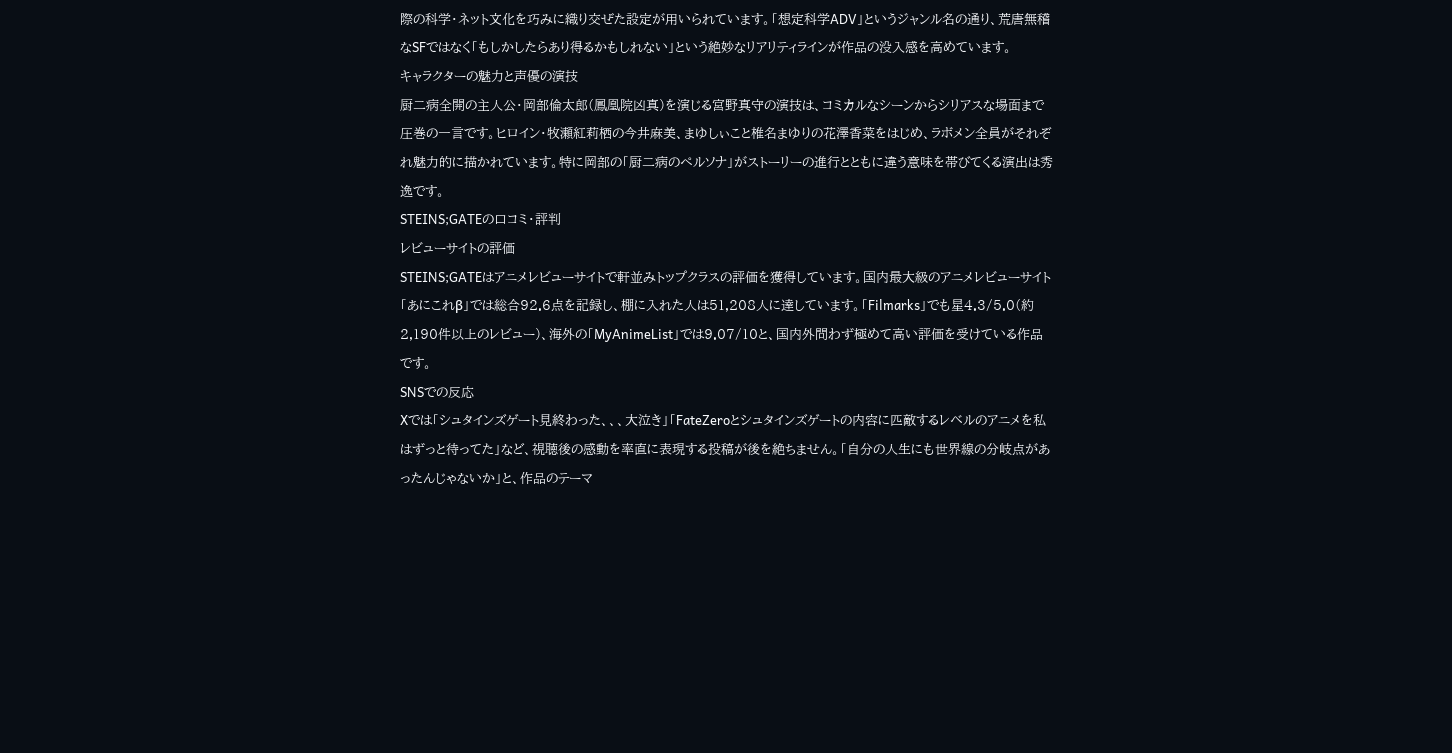際の科学・ネット文化を巧みに織り交ぜた設定が用いられています。「想定科学ADV」というジャンル名の通り、荒唐無稽なSFではなく「もしかしたらあり得るかもしれない」という絶妙なリアリティラインが作品の没入感を高めています。
キャラクターの魅力と声優の演技
厨二病全開の主人公・岡部倫太郎(鳳凰院凶真)を演じる宮野真守の演技は、コミカルなシーンからシリアスな場面まで圧巻の一言です。ヒロイン・牧瀬紅莉栖の今井麻美、まゆしぃこと椎名まゆりの花澤香菜をはじめ、ラボメン全員がそれぞれ魅力的に描かれています。特に岡部の「厨二病のペルソナ」がストーリーの進行とともに違う意味を帯びてくる演出は秀逸です。
STEINS;GATEの口コミ・評判
レビューサイトの評価
STEINS;GATEはアニメレビューサイトで軒並みトップクラスの評価を獲得しています。国内最大級のアニメレビューサイト「あにこれβ」では総合92.6点を記録し、棚に入れた人は51,208人に達しています。「Filmarks」でも星4.3/5.0(約2,190件以上のレビュー)、海外の「MyAnimeList」では9.07/10と、国内外問わず極めて高い評価を受けている作品です。
SNSでの反応
Xでは「シュタインズゲート見終わった、、、大泣き」「FateZeroとシュタインズゲートの内容に匹敵するレベルのアニメを私はずっと待ってた」など、視聴後の感動を率直に表現する投稿が後を絶ちません。「自分の人生にも世界線の分岐点があったんじゃないか」と、作品のテーマ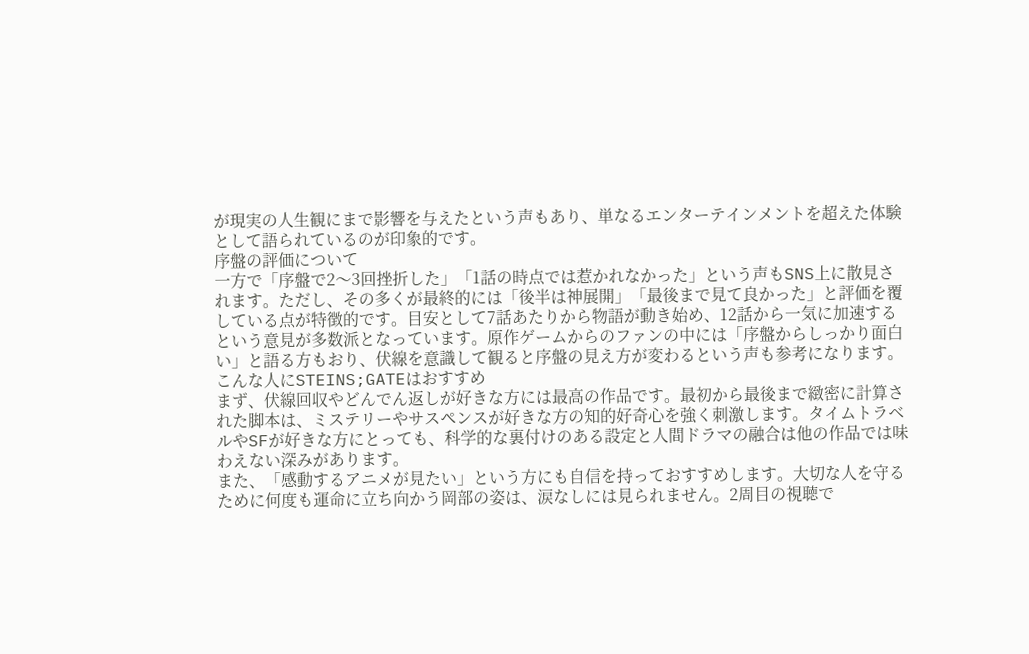が現実の人生観にまで影響を与えたという声もあり、単なるエンターテインメントを超えた体験として語られているのが印象的です。
序盤の評価について
一方で「序盤で2〜3回挫折した」「1話の時点では惹かれなかった」という声もSNS上に散見されます。ただし、その多くが最終的には「後半は神展開」「最後まで見て良かった」と評価を覆している点が特徴的です。目安として7話あたりから物語が動き始め、12話から一気に加速するという意見が多数派となっています。原作ゲームからのファンの中には「序盤からしっかり面白い」と語る方もおり、伏線を意識して観ると序盤の見え方が変わるという声も参考になります。
こんな人にSTEINS;GATEはおすすめ
まず、伏線回収やどんでん返しが好きな方には最高の作品です。最初から最後まで緻密に計算された脚本は、ミステリーやサスペンスが好きな方の知的好奇心を強く刺激します。タイムトラベルやSFが好きな方にとっても、科学的な裏付けのある設定と人間ドラマの融合は他の作品では味わえない深みがあります。
また、「感動するアニメが見たい」という方にも自信を持っておすすめします。大切な人を守るために何度も運命に立ち向かう岡部の姿は、涙なしには見られません。2周目の視聴で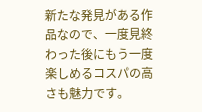新たな発見がある作品なので、一度見終わった後にもう一度楽しめるコスパの高さも魅力です。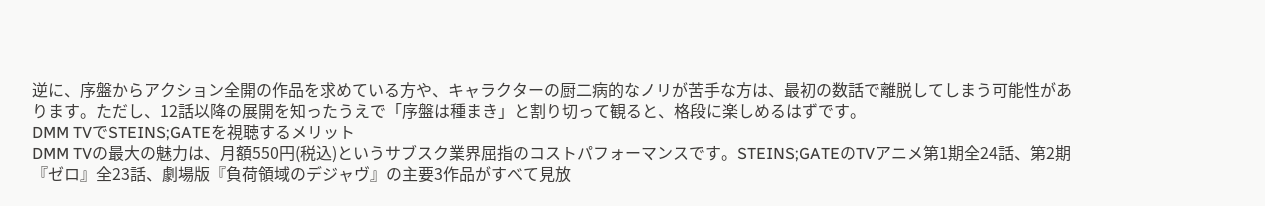逆に、序盤からアクション全開の作品を求めている方や、キャラクターの厨二病的なノリが苦手な方は、最初の数話で離脱してしまう可能性があります。ただし、12話以降の展開を知ったうえで「序盤は種まき」と割り切って観ると、格段に楽しめるはずです。
DMM TVでSTEINS;GATEを視聴するメリット
DMM TVの最大の魅力は、月額550円(税込)というサブスク業界屈指のコストパフォーマンスです。STEINS;GATEのTVアニメ第1期全24話、第2期『ゼロ』全23話、劇場版『負荷領域のデジャヴ』の主要3作品がすべて見放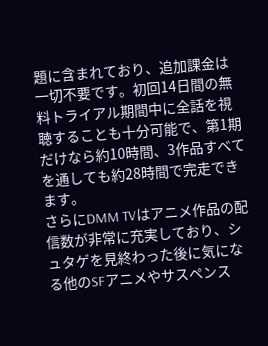題に含まれており、追加課金は一切不要です。初回14日間の無料トライアル期間中に全話を視聴することも十分可能で、第1期だけなら約10時間、3作品すべてを通しても約28時間で完走できます。
さらにDMM TVはアニメ作品の配信数が非常に充実しており、シュタゲを見終わった後に気になる他のSFアニメやサスペンス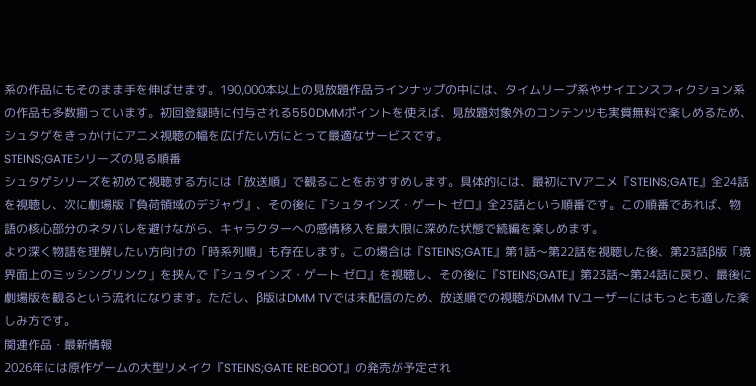系の作品にもそのまま手を伸ばせます。190,000本以上の見放題作品ラインナップの中には、タイムリープ系やサイエンスフィクション系の作品も多数揃っています。初回登録時に付与される550DMMポイントを使えば、見放題対象外のコンテンツも実質無料で楽しめるため、シュタゲをきっかけにアニメ視聴の幅を広げたい方にとって最適なサービスです。
STEINS;GATEシリーズの見る順番
シュタゲシリーズを初めて視聴する方には「放送順」で観ることをおすすめします。具体的には、最初にTVアニメ『STEINS;GATE』全24話を視聴し、次に劇場版『負荷領域のデジャヴ』、その後に『シュタインズ・ゲート ゼロ』全23話という順番です。この順番であれば、物語の核心部分のネタバレを避けながら、キャラクターへの感情移入を最大限に深めた状態で続編を楽しめます。
より深く物語を理解したい方向けの「時系列順」も存在します。この場合は『STEINS;GATE』第1話〜第22話を視聴した後、第23話β版「境界面上のミッシングリンク」を挟んで『シュタインズ・ゲート ゼロ』を視聴し、その後に『STEINS;GATE』第23話〜第24話に戻り、最後に劇場版を観るという流れになります。ただし、β版はDMM TVでは未配信のため、放送順での視聴がDMM TVユーザーにはもっとも適した楽しみ方です。
関連作品・最新情報
2026年には原作ゲームの大型リメイク『STEINS;GATE RE:BOOT』の発売が予定され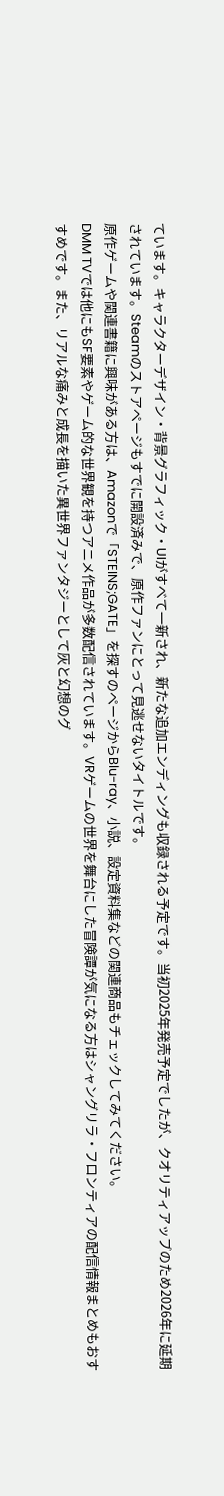ています。キャラクターデザイン・背景グラフィック・UIがすべて一新され、新たな追加エンディングも収録される予定です。当初2025年発売予定でしたが、クオリティアップのため2026年に延期されています。Steamのストアページもすでに開設済みで、原作ファンにとって見逃せないタイトルです。
原作ゲームや関連書籍に興味がある方は、Amazonで「STEINS;GATE」を探すのページからBlu-ray、小説、設定資料集などの関連商品もチェックしてみてください。
DMM TVでは他にもSF要素やゲーム的な世界観を持つアニメ作品が多数配信されています。VRゲームの世界を舞台にした冒険譚が気になる方はシャングリラ・フロンティアの配信情報まとめもおすすめです。また、リアルな痛みと成長を描いた異世界ファンタジーとして灰と幻想のグ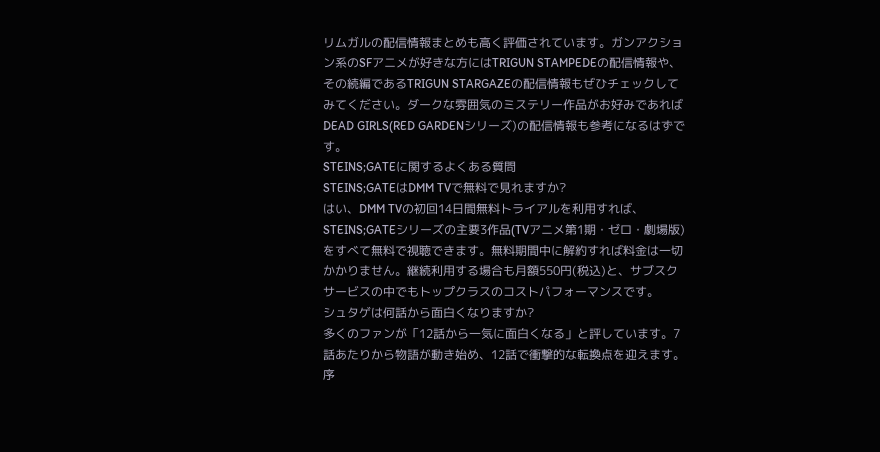リムガルの配信情報まとめも高く評価されています。ガンアクション系のSFアニメが好きな方にはTRIGUN STAMPEDEの配信情報や、その続編であるTRIGUN STARGAZEの配信情報もぜひチェックしてみてください。ダークな雰囲気のミステリー作品がお好みであればDEAD GIRLS(RED GARDENシリーズ)の配信情報も参考になるはずです。
STEINS;GATEに関するよくある質問
STEINS;GATEはDMM TVで無料で見れますか?
はい、DMM TVの初回14日間無料トライアルを利用すれば、STEINS;GATEシリーズの主要3作品(TVアニメ第1期・ゼロ・劇場版)をすべて無料で視聴できます。無料期間中に解約すれば料金は一切かかりません。継続利用する場合も月額550円(税込)と、サブスクサービスの中でもトップクラスのコストパフォーマンスです。
シュタゲは何話から面白くなりますか?
多くのファンが「12話から一気に面白くなる」と評しています。7話あたりから物語が動き始め、12話で衝撃的な転換点を迎えます。序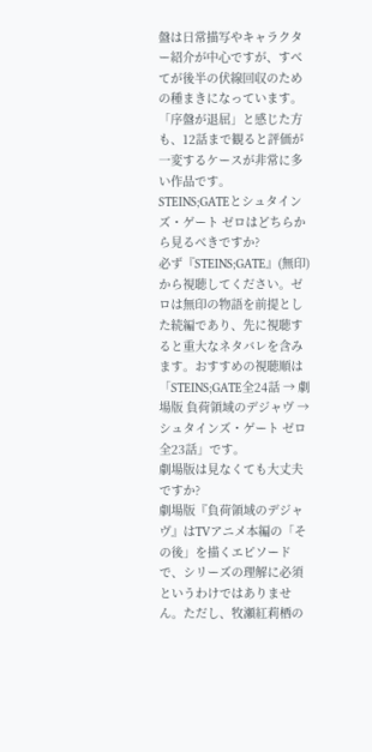盤は日常描写やキャラクター紹介が中心ですが、すべてが後半の伏線回収のための種まきになっています。「序盤が退屈」と感じた方も、12話まで観ると評価が一変するケースが非常に多い作品です。
STEINS;GATEとシュタインズ・ゲート ゼロはどちらから見るべきですか?
必ず『STEINS;GATE』(無印)から視聴してください。ゼロは無印の物語を前提とした続編であり、先に視聴すると重大なネタバレを含みます。おすすめの視聴順は「STEINS;GATE全24話 → 劇場版 負荷領域のデジャヴ → シュタインズ・ゲート ゼロ全23話」です。
劇場版は見なくても大丈夫ですか?
劇場版『負荷領域のデジャヴ』はTVアニメ本編の「その後」を描くエピソードで、シリーズの理解に必須というわけではありません。ただし、牧瀬紅莉栖の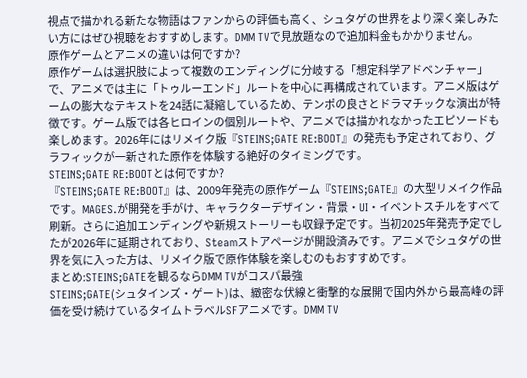視点で描かれる新たな物語はファンからの評価も高く、シュタゲの世界をより深く楽しみたい方にはぜひ視聴をおすすめします。DMM TVで見放題なので追加料金もかかりません。
原作ゲームとアニメの違いは何ですか?
原作ゲームは選択肢によって複数のエンディングに分岐する「想定科学アドベンチャー」で、アニメでは主に「トゥルーエンド」ルートを中心に再構成されています。アニメ版はゲームの膨大なテキストを24話に凝縮しているため、テンポの良さとドラマチックな演出が特徴です。ゲーム版では各ヒロインの個別ルートや、アニメでは描かれなかったエピソードも楽しめます。2026年にはリメイク版『STEINS;GATE RE:BOOT』の発売も予定されており、グラフィックが一新された原作を体験する絶好のタイミングです。
STEINS;GATE RE:BOOTとは何ですか?
『STEINS;GATE RE:BOOT』は、2009年発売の原作ゲーム『STEINS;GATE』の大型リメイク作品です。MAGES.が開発を手がけ、キャラクターデザイン・背景・UI・イベントスチルをすべて刷新。さらに追加エンディングや新規ストーリーも収録予定です。当初2025年発売予定でしたが2026年に延期されており、Steamストアページが開設済みです。アニメでシュタゲの世界を気に入った方は、リメイク版で原作体験を楽しむのもおすすめです。
まとめ:STEINS;GATEを観るならDMM TVがコスパ最強
STEINS;GATE(シュタインズ・ゲート)は、緻密な伏線と衝撃的な展開で国内外から最高峰の評価を受け続けているタイムトラベルSFアニメです。DMM TV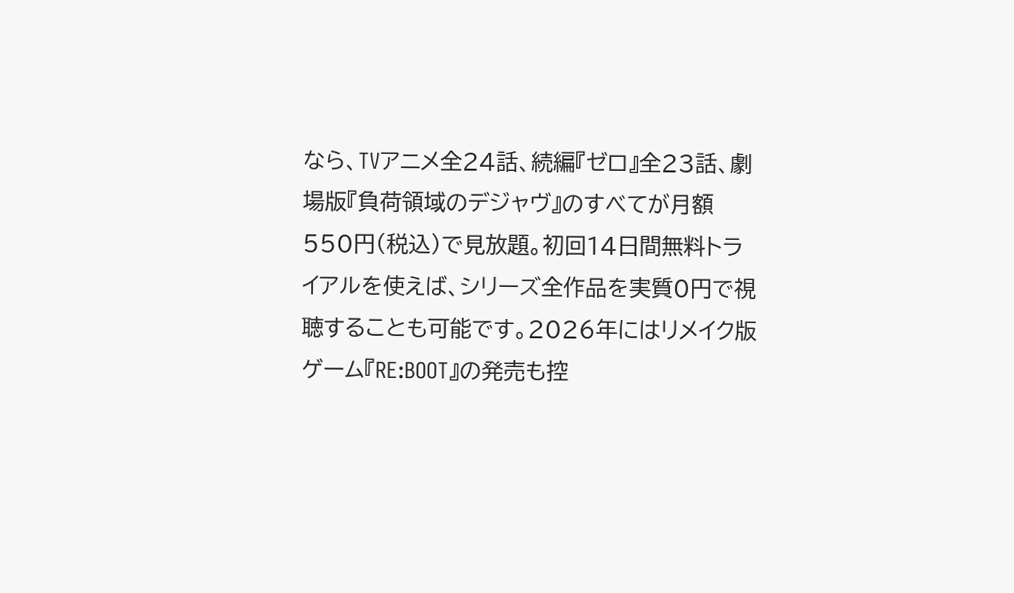なら、TVアニメ全24話、続編『ゼロ』全23話、劇場版『負荷領域のデジャヴ』のすべてが月額550円(税込)で見放題。初回14日間無料トライアルを使えば、シリーズ全作品を実質0円で視聴することも可能です。2026年にはリメイク版ゲーム『RE:BOOT』の発売も控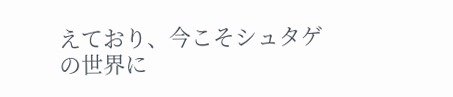えており、今こそシュタゲの世界に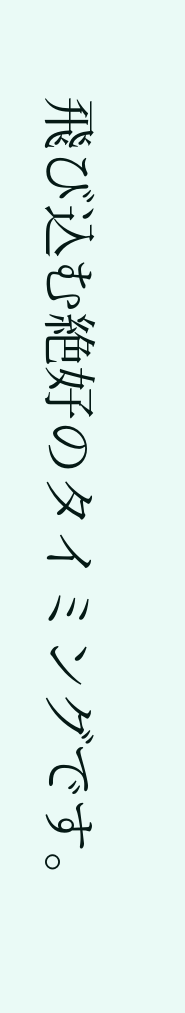飛び込む絶好のタイミングです。